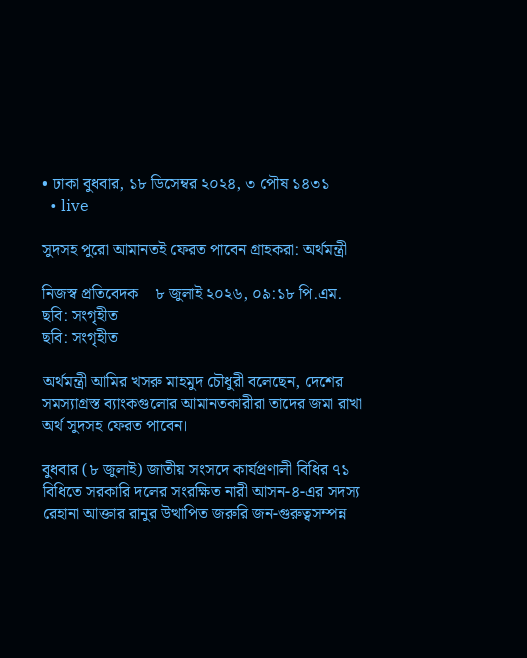• ঢাকা বুধবার, ১৮ ডিসেম্বর ২০২৪, ৩ পৌষ ১৪৩১
  • live

সুদসহ পুরো আমানতই ফেরত পাবেন গ্রাহকরা: অর্থমন্ত্রী

নিজস্ব প্রতিবেদক    ৮ জুলাই ২০২৬, ০৯:১৮ পি.এম.
ছবি: সংগৃহীত
ছবি: সংগৃহীত

অর্থমন্ত্রী আমির খসরু মাহমুদ চৌধুরী বলেছেন, দেশের সমস্যাগ্রস্ত ব্যাংকগুলোর আমানতকারীরা তাদের জমা রাখা অর্থ সুদসহ ফেরত পাবেন।

বুধবার (৮ জুলাই) জাতীয় সংসদে কার্যপ্রণালী বিধির ৭১ বিধিতে সরকারি দলের সংরক্ষিত নারী আসন-৪-এর সদস্য রেহানা আক্তার রানুর উত্থাপিত জরুরি জন-গুরুত্বসম্পন্ন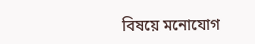বিষয়ে মনোযোগ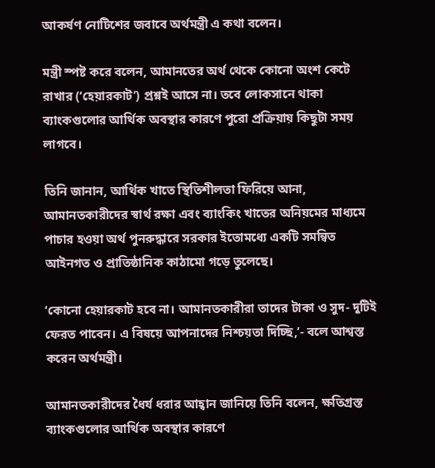আকর্ষণ নোটিশের জবাবে অর্থমন্ত্রী এ কথা বলেন।

মন্ত্রী স্পষ্ট করে বলেন, আমানতের অর্থ থেকে কোনো অংশ কেটে রাখার (‘হেয়ারকাট’) প্রশ্নই আসে না। তবে লোকসানে থাকা ব্যাংকগুলোর আর্থিক অবস্থার কারণে পুরো প্রক্রিয়ায় কিছুটা সময় লাগবে।

তিনি জানান, আর্থিক খাতে স্থিতিশীলতা ফিরিয়ে আনা, আমানতকারীদের স্বার্থ রক্ষা এবং ব্যাংকিং খাতের অনিয়মের মাধ্যমে পাচার হওয়া অর্থ পুনরুদ্ধারে সরকার ইতোমধ্যে একটি সমন্বিত আইনগত ও প্রাতিষ্ঠানিক কাঠামো গড়ে তুলেছে।

‘কোনো হেয়ারকাট হবে না। আমানতকারীরা তাদের টাকা ও সুদ- দুটিই ফেরত পাবেন। এ বিষয়ে আপনাদের নিশ্চয়তা দিচ্ছি,’- বলে আশ্বস্ত করেন অর্থমন্ত্রী।

আমানতকারীদের ধৈর্য ধরার আহ্বান জানিয়ে তিনি বলেন, ক্ষতিগ্রস্ত ব্যাংকগুলোর আর্থিক অবস্থার কারণে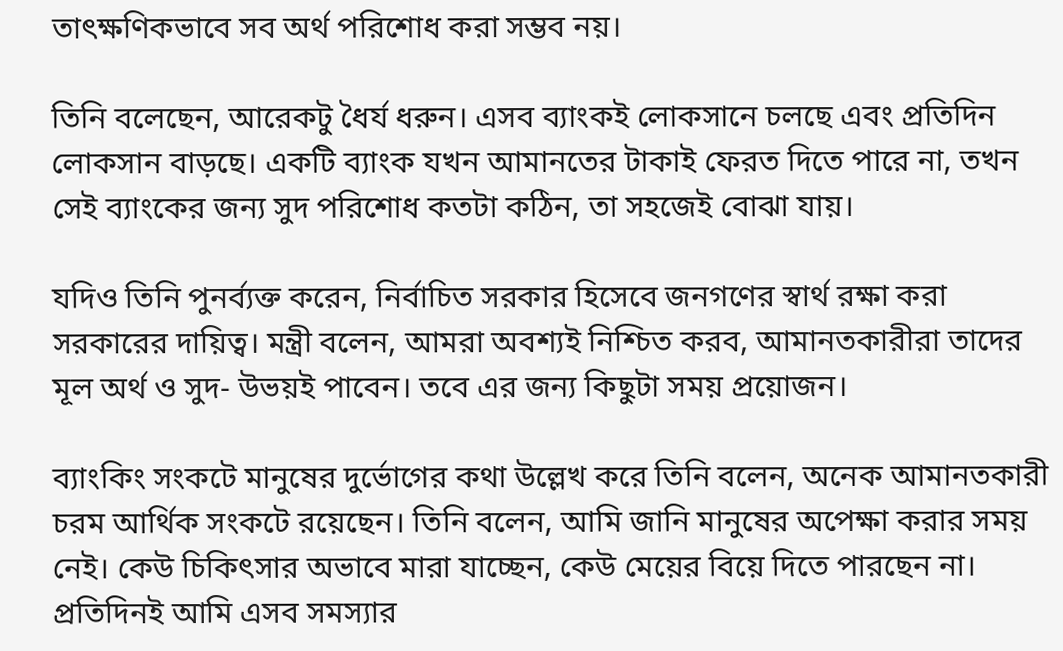তাৎক্ষণিকভাবে সব অর্থ পরিশোধ করা সম্ভব নয়।

তিনি বলেছেন, আরেকটু ধৈর্য ধরুন। এসব ব্যাংকই লোকসানে চলছে এবং প্রতিদিন লোকসান বাড়ছে। একটি ব্যাংক যখন আমানতের টাকাই ফেরত দিতে পারে না, তখন সেই ব্যাংকের জন্য সুদ পরিশোধ কতটা কঠিন, তা সহজেই বোঝা যায়।

যদিও তিনি পুনর্ব্যক্ত করেন, নির্বাচিত সরকার হিসেবে জনগণের স্বার্থ রক্ষা করা সরকারের দায়িত্ব। মন্ত্রী বলেন, আমরা অবশ্যই নিশ্চিত করব, আমানতকারীরা তাদের মূল অর্থ ও সুদ- উভয়ই পাবেন। তবে এর জন্য কিছুটা সময় প্রয়োজন।

ব্যাংকিং সংকটে মানুষের দুর্ভোগের কথা উল্লেখ করে তিনি বলেন, অনেক আমানতকারী চরম আর্থিক সংকটে রয়েছেন। তিনি বলেন, আমি জানি মানুষের অপেক্ষা করার সময় নেই। কেউ চিকিৎসার অভাবে মারা যাচ্ছেন, কেউ মেয়ের বিয়ে দিতে পারছেন না। প্রতিদিনই আমি এসব সমস্যার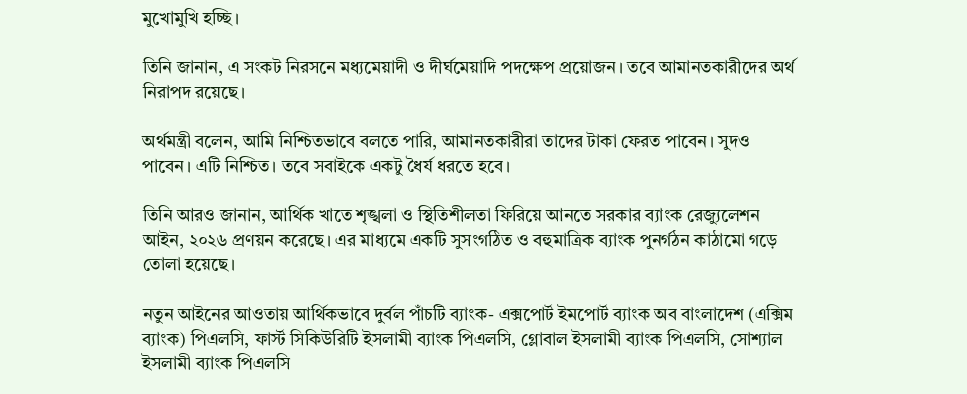মুখোমুখি হচ্ছি।

তিনি জানান, এ সংকট নিরসনে মধ্যমেয়াদী ও দীর্ঘমেয়াদি পদক্ষেপ প্রয়োজন। তবে আমানতকারীদের অর্থ নিরাপদ রয়েছে।

অর্থমন্ত্রী বলেন, আমি নিশ্চিতভাবে বলতে পারি, আমানতকারীরা তাদের টাকা ফেরত পাবেন। সুদও পাবেন। এটি নিশ্চিত। তবে সবাইকে একটু ধৈর্য ধরতে হবে।

তিনি আরও জানান, আর্থিক খাতে শৃঙ্খলা ও স্থিতিশীলতা ফিরিয়ে আনতে সরকার ব্যাংক রেজ্যুলেশন আইন, ২০২৬ প্রণয়ন করেছে। এর মাধ্যমে একটি সুসংগঠিত ও বহুমাত্রিক ব্যাংক পুনর্গঠন কাঠামো গড়ে তোলা হয়েছে।

নতুন আইনের আওতায় আর্থিকভাবে দুর্বল পাঁচটি ব্যাংক- এক্সপোর্ট ইমপোর্ট ব্যাংক অব বাংলাদেশ (এক্সিম ব্যাংক) পিএলসি, ফার্স্ট সিকিউরিটি ইসলামী ব্যাংক পিএলসি, গ্লোবাল ইসলামী ব্যাংক পিএলসি, সোশ্যাল ইসলামী ব্যাংক পিএলসি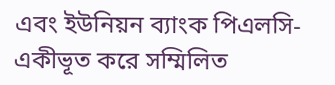এবং ইউনিয়ন ব্যাংক পিএলসি- একীভূত করে সম্মিলিত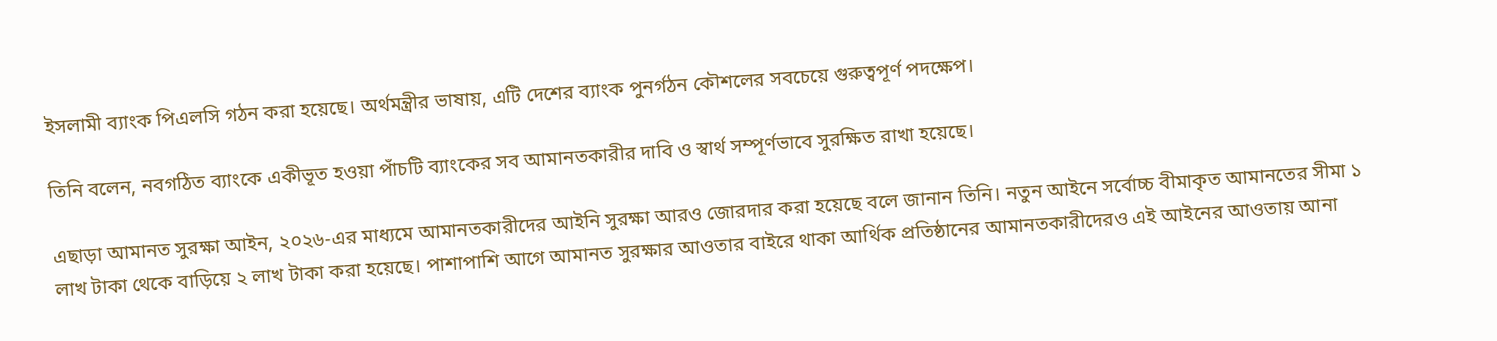ইসলামী ব্যাংক পিএলসি গঠন করা হয়েছে। অর্থমন্ত্রীর ভাষায়, এটি দেশের ব্যাংক পুনর্গঠন কৌশলের সবচেয়ে গুরুত্বপূর্ণ পদক্ষেপ।

তিনি বলেন, নবগঠিত ব্যাংকে একীভূত হওয়া পাঁচটি ব্যাংকের সব আমানতকারীর দাবি ও স্বার্থ সম্পূর্ণভাবে সুরক্ষিত রাখা হয়েছে।

এছাড়া আমানত সুরক্ষা আইন, ২০২৬-এর মাধ্যমে আমানতকারীদের আইনি সুরক্ষা আরও জোরদার করা হয়েছে বলে জানান তিনি। নতুন আইনে সর্বোচ্চ বীমাকৃত আমানতের সীমা ১ লাখ টাকা থেকে বাড়িয়ে ২ লাখ টাকা করা হয়েছে। পাশাপাশি আগে আমানত সুরক্ষার আওতার বাইরে থাকা আর্থিক প্রতিষ্ঠানের আমানতকারীদেরও এই আইনের আওতায় আনা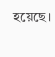হয়েছে।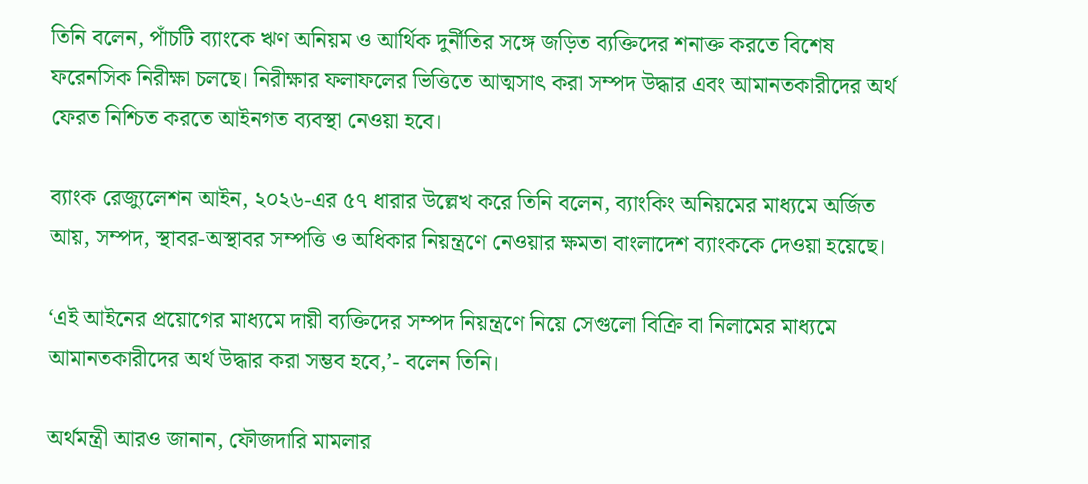তিনি বলেন, পাঁচটি ব্যাংকে ঋণ অনিয়ম ও আর্থিক দুর্নীতির সঙ্গে জড়িত ব্যক্তিদের শনাক্ত করতে বিশেষ ফরেনসিক নিরীক্ষা চলছে। নিরীক্ষার ফলাফলের ভিত্তিতে আত্মসাৎ করা সম্পদ উদ্ধার এবং আমানতকারীদের অর্থ ফেরত নিশ্চিত করতে আইনগত ব্যবস্থা নেওয়া হবে।

ব্যাংক রেজ্যুলেশন আইন, ২০২৬-এর ৫৭ ধারার উল্লেখ করে তিনি বলেন, ব্যাংকিং অনিয়মের মাধ্যমে অর্জিত আয়, সম্পদ, স্থাবর-অস্থাবর সম্পত্তি ও অধিকার নিয়ন্ত্রণে নেওয়ার ক্ষমতা বাংলাদেশ ব্যাংককে দেওয়া হয়েছে।

‘এই আইনের প্রয়োগের মাধ্যমে দায়ী ব্যক্তিদের সম্পদ নিয়ন্ত্রণে নিয়ে সেগুলো বিক্রি বা নিলামের মাধ্যমে আমানতকারীদের অর্থ উদ্ধার করা সম্ভব হবে,’- বলেন তিনি।

অর্থমন্ত্রী আরও জানান, ফৌজদারি মামলার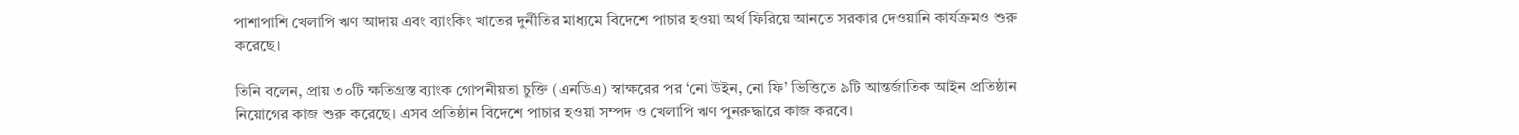পাশাপাশি খেলাপি ঋণ আদায় এবং ব্যাংকিং খাতের দুর্নীতির মাধ্যমে বিদেশে পাচার হওয়া অর্থ ফিরিয়ে আনতে সরকার দেওয়ানি কার্যক্রমও শুরু করেছে।

তিনি বলেন, প্রায় ৩০টি ক্ষতিগ্রস্ত ব্যাংক গোপনীয়তা চুক্তি (এনডিএ) স্বাক্ষরের পর ‘নো উইন, নো ফি’ ভিত্তিতে ৯টি আন্তর্জাতিক আইন প্রতিষ্ঠান নিয়োগের কাজ শুরু করেছে। এসব প্রতিষ্ঠান বিদেশে পাচার হওয়া সম্পদ ও খেলাপি ঋণ পুনরুদ্ধারে কাজ করবে।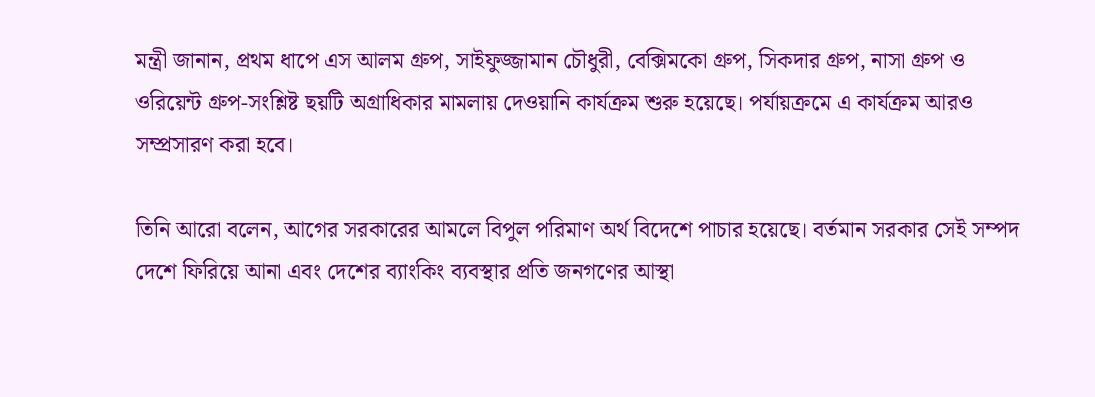মন্ত্রী জানান, প্রথম ধাপে এস আলম গ্রুপ, সাইফুজ্জামান চৌধুরী, বেক্সিমকো গ্রুপ, সিকদার গ্রুপ, নাসা গ্রুপ ও ওরিয়েন্ট গ্রুপ-সংশ্লিষ্ট ছয়টি অগ্রাধিকার মামলায় দেওয়ানি কার্যক্রম শুরু হয়েছে। পর্যায়ক্রমে এ কার্যক্রম আরও সম্প্রসারণ করা হবে।

তিনি আরো বলেন, আগের সরকারের আমলে বিপুল পরিমাণ অর্থ বিদেশে পাচার হয়েছে। বর্তমান সরকার সেই সম্পদ দেশে ফিরিয়ে আনা এবং দেশের ব্যাংকিং ব্যবস্থার প্রতি জনগণের আস্থা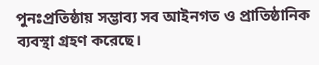পুনঃপ্রতিষ্ঠায় সম্ভাব্য সব আইনগত ও প্রাতিষ্ঠানিক ব্যবস্থা গ্রহণ করেছে।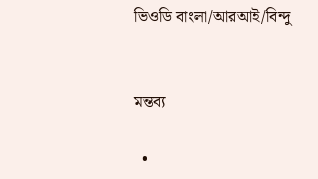ভিওডি বাংলা/আরআই/বিন্দু


মন্তব্য

  •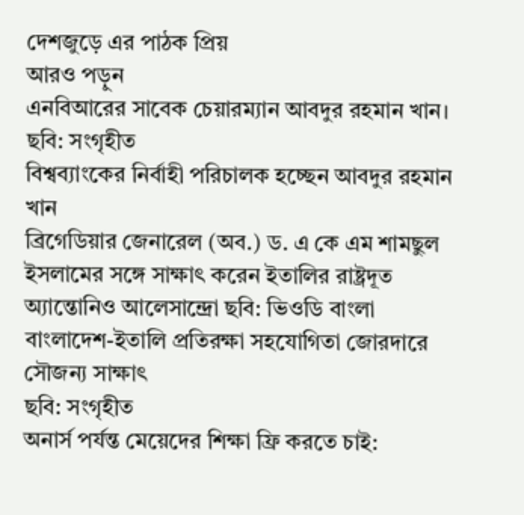দেশজুড়ে এর পাঠক প্রিয়
আরও পড়ুন
এনবিআরের সাবেক চেয়ারম্যান আবদুর রহমান খান। ছবি: সংগৃহীত
বিশ্বব্যাংকের নির্বাহী পরিচালক হচ্ছেন আবদুর রহমান খান
ব্রিগেডিয়ার জেনারেল (অব.) ড. এ কে এম শামছুল ইসলামের সঙ্গে সাক্ষাৎ করেন ইতালির রাষ্ট্রদূত অ্যান্তোনিও আলেসান্দ্রো ছবি: ভিওডি বাংলা
বাংলাদেশ-ইতালি প্রতিরক্ষা সহযোগিতা জোরদারে সৌজন্য সাক্ষাৎ
ছবি: সংগৃহীত
অনার্স পর্যন্ত মেয়েদের শিক্ষা ফ্রি করতে চাই: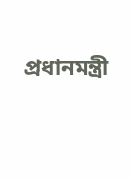প্রধানমন্ত্রী